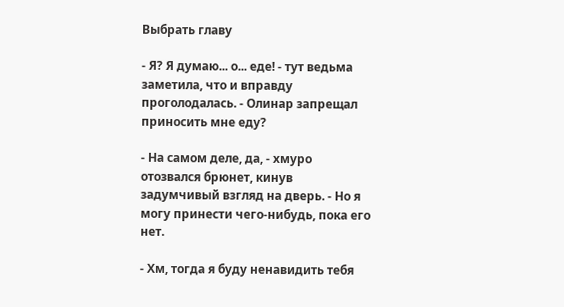Выбрать главу

- Я? Я думаю... о... еде! - тут ведьма заметила, что и вправду проголодалась. - Олинар запрещал приносить мне еду?

- На самом деле, да, - хмуро отозвался брюнет, кинув задумчивый взгляд на дверь. - Но я могу принести чего-нибудь, пока его нет.

- Хм, тогда я буду ненавидить тебя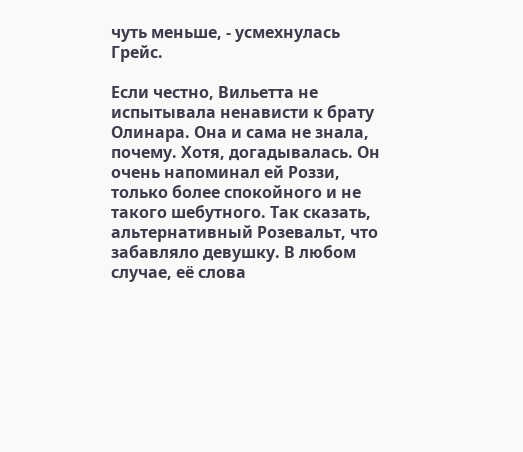чуть меньше, - усмехнулась Грейс.

Если честно, Вильетта не испытывала ненависти к брату Олинара. Она и сама не знала, почему. Хотя, догадывалась. Он очень напоминал ей Роззи, только более спокойного и не такого шебутного. Так сказать, альтернативный Розевальт, что забавляло девушку. В любом случае, её слова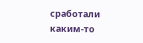сработали каким-то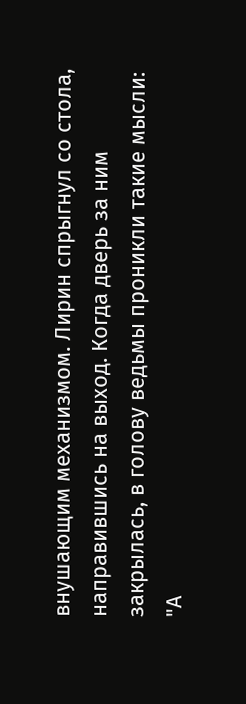внушающим механизмом. Лирин спрыгнул со стола, направившись на выход. Когда дверь за ним закрылась, в голову ведьмы проникли такие мысли: "А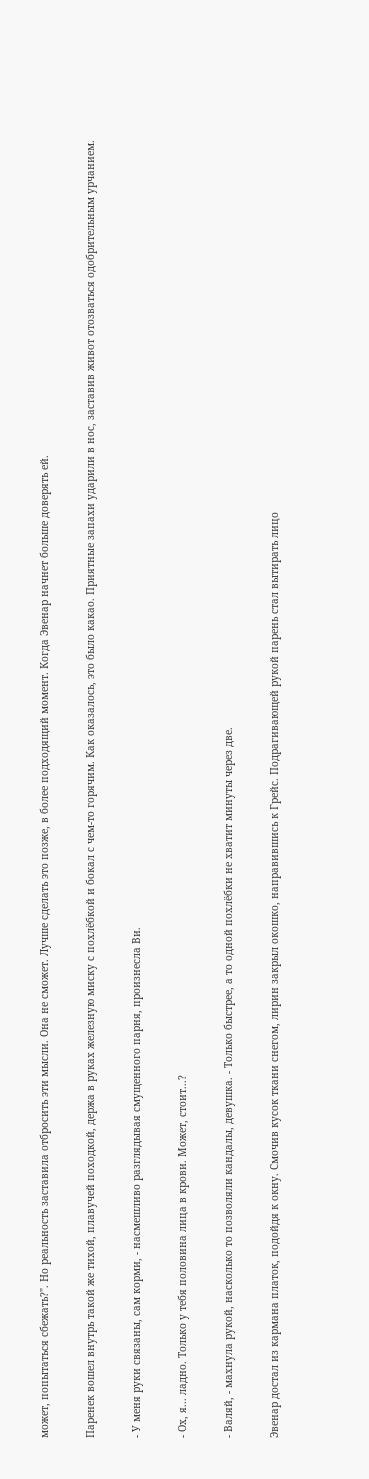может, попытаться сбежать?". Но реальность заставила отбросить эти мысли. Она не сможет. Лучше сделать это позже, в более подходящий момент. Когда Эвенар начнет больше доверять ей.

Паренек вошел внутрь такой же тихой, плавучей походкой, держа в руках железную миску с похлёбкой и бокал с чем-то горячим. Как оказалось, это было какао. Приятные запахи ударили в нос, заставив живот отозваться одобрительным урчанием.

- У меня руки связаны, сам корми, - насмешливо разглядывая смущенного парня, произнесла Ви.

- Ох, я... ладно. Только у тебя половина лица в крови. Может, стоит...?

- Валяй, - махнула рукой, насколько то позволяли кандалы, девушка. - Только быстрее, а то одной похлёбки не хватит минуты через две.

Эвенар достал из кармана платок, подойдя к окну. Смочив кусок ткани снегом, лирин закрыл окошко, направившись к Грейс. Подрагивающей рукой парень стал вытирать лицо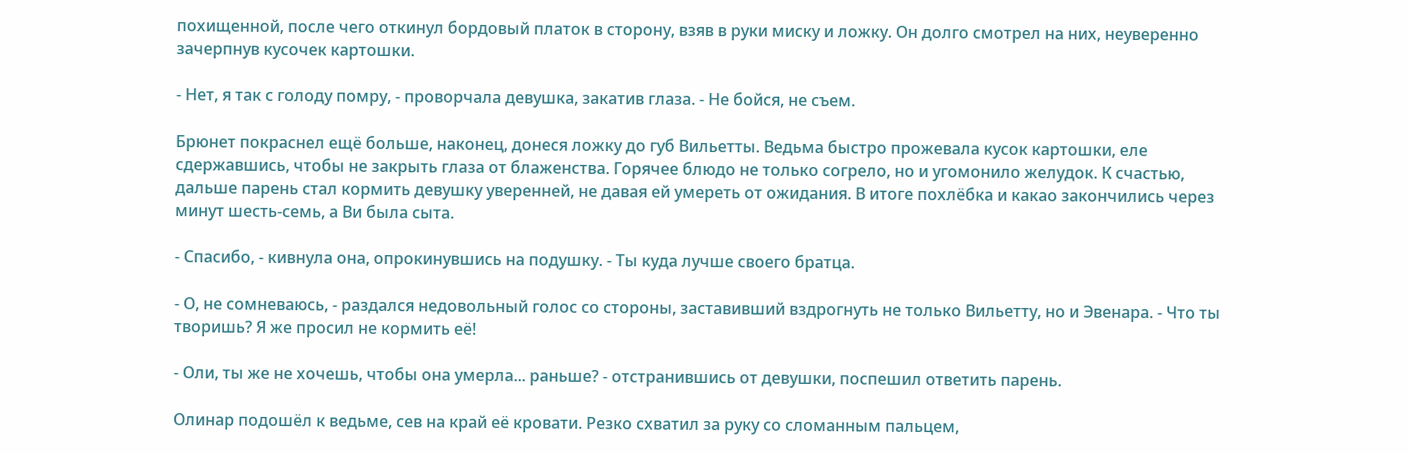похищенной, после чего откинул бордовый платок в сторону, взяв в руки миску и ложку. Он долго смотрел на них, неуверенно зачерпнув кусочек картошки.

- Нет, я так с голоду помру, - проворчала девушка, закатив глаза. - Не бойся, не съем.

Брюнет покраснел ещё больше, наконец, донеся ложку до губ Вильетты. Ведьма быстро прожевала кусок картошки, еле сдержавшись, чтобы не закрыть глаза от блаженства. Горячее блюдо не только согрело, но и угомонило желудок. К счастью, дальше парень стал кормить девушку уверенней, не давая ей умереть от ожидания. В итоге похлёбка и какао закончились через минут шесть-семь, а Ви была сыта.

- Спасибо, - кивнула она, опрокинувшись на подушку. - Ты куда лучше своего братца.

- О, не сомневаюсь, - раздался недовольный голос со стороны, заставивший вздрогнуть не только Вильетту, но и Эвенара. - Что ты творишь? Я же просил не кормить её!

- Оли, ты же не хочешь, чтобы она умерла... раньше? - отстранившись от девушки, поспешил ответить парень.

Олинар подошёл к ведьме, сев на край её кровати. Резко схватил за руку со сломанным пальцем,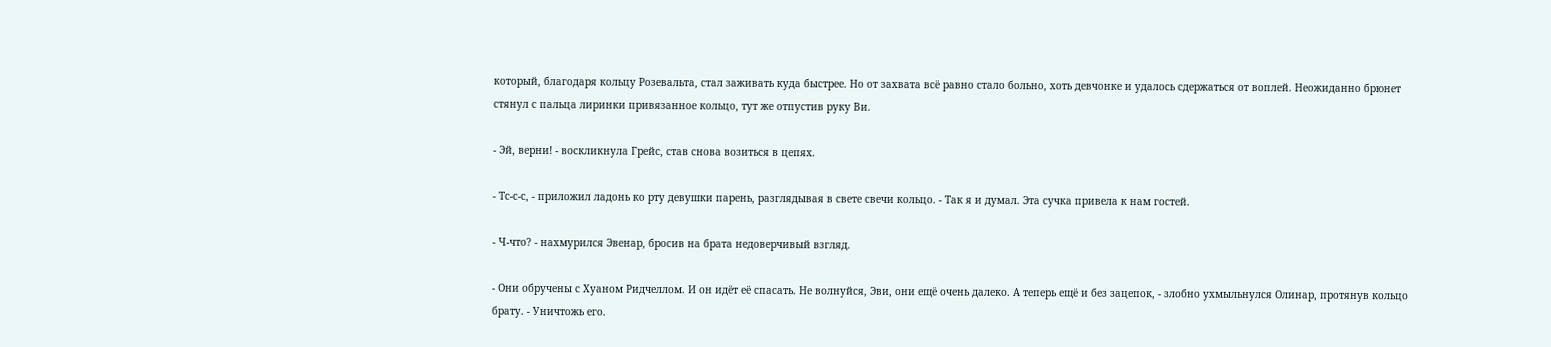который, благодаря кольцу Розевальта, стал заживать куда быстрее. Но от захвата всё равно стало больно, хоть девчонке и удалось сдержаться от воплей. Неожиданно брюнет стянул с пальца лиринки привязанное кольцо, тут же отпустив руку Ви.

- Эй, верни! - воскликнула Грейс, став снова возиться в цепях.

- Тс-с-с, - приложил ладонь ко рту девушки парень, разглядывая в свете свечи кольцо. - Так я и думал. Эта сучка привела к нам гостей.

- Ч-что? - нахмурился Эвенар, бросив на брата недоверчивый взгляд.

- Они обручены с Хуаном Ридчеллом. И он идёт её спасать. Не волнуйся, Эви, они ещё очень далеко. А теперь ещё и без зацепок, - злобно ухмыльнулся Олинар, протянув кольцо брату. - Уничтожь его.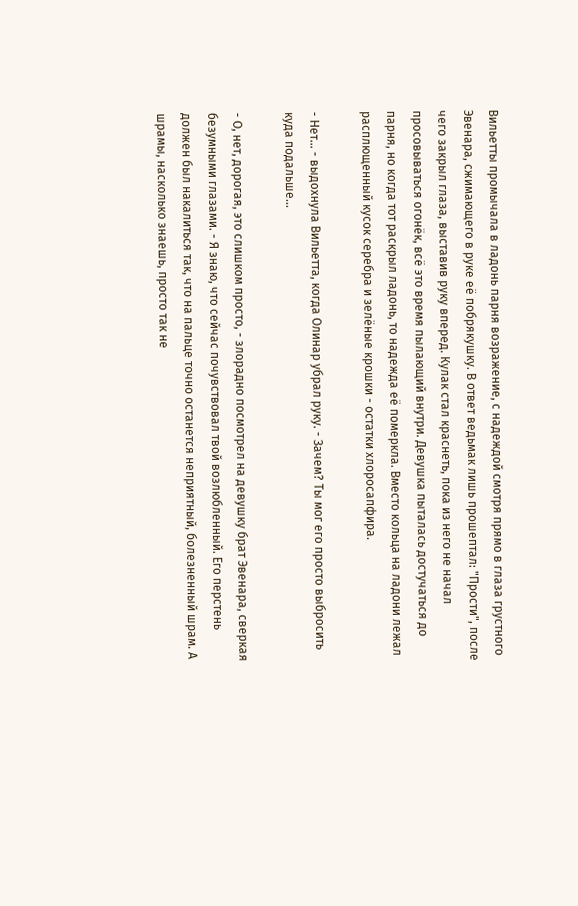Вильетты промычала в ладонь парня возражение, с надеждой смотря прямо в глаза грустного Эвенара, сжимающего в руке её побрякушку. В ответ ведьмак лишь прошептал: "Прости", после чего закрыл глаза, выставив руку вперед. Кулак стал краснеть, пока из него не начал просовываться огонёк, всё это время пылающий внутри. Девушка пыталась достучаться до парня, но когда тот раскрыл ладонь, то надежда её померкла. Вместо кольца на ладони лежал расплющенный кусок серебра и зелёные крошки - остатки хлоросапфира.

- Нет... - выдохнула Вильетта, когда Олинар убрал руку. - Зачем? Ты мог его просто выбросить куда подальше...

- О, нет, дорогая, это слишком просто, - злорадно посмотрел на девушку брат Эвенара, сверкая безумными глазами. - Я знаю, что сейчас почувствовал твой возлюбленный. Его перстень должен был накалиться так, что на пальце точно останется неприятный, болезненный шрам. А шрамы, насколько знаешь, просто так не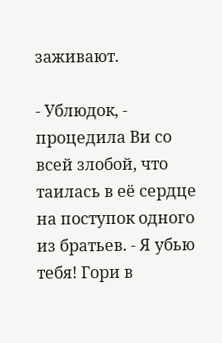заживают.

- Ублюдок, - процедила Ви со всей злобой, что таилась в её сердце на поступок одного из братьев. - Я убью тебя! Гори в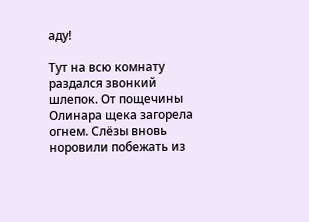аду!

Тут на всю комнату раздался звонкий шлепок. От пощечины Олинара щека загорела огнем. Слёзы вновь норовили побежать из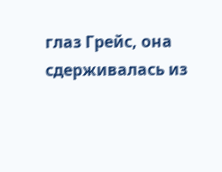глаз Грейс, она сдерживалась из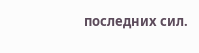последних сил.